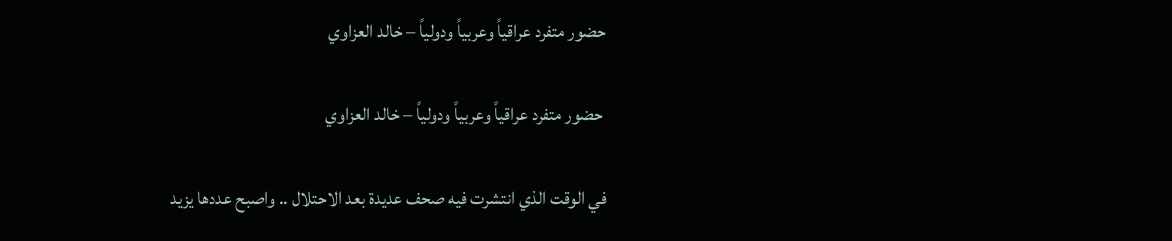حضور متفرد عراقياً وعربياً ودولياً – خالد العزاوي

 حضور متفرد عراقياً وعربياً ودولياً – خالد العزاوي

في الوقت الذي انتشرت فيه صحف عديدة بعد الاحتلال .. واصبح عددها يزيد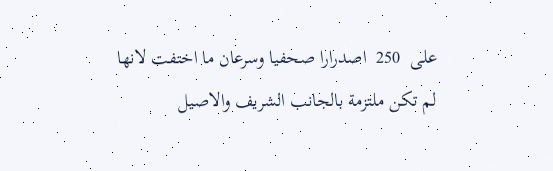على  250  اصدرارا صحفيا وسرعان ما اختفت لانها لم تكن ملتزمة بالجانب الشريف والاصيل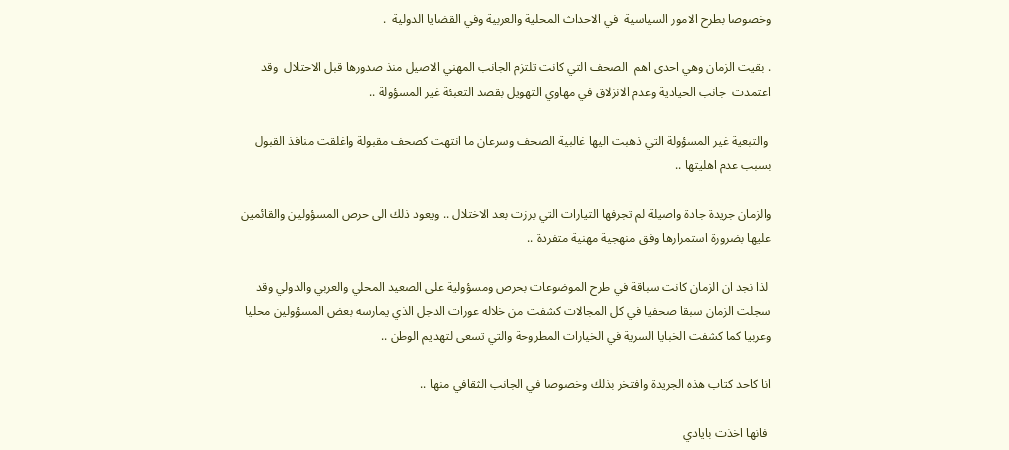وخصوصا بطرح الامور السياسية  في الاحداث المحلية والعربية وفي القضايا الدولية  .

. بقيت الزمان وهي احدى اهم  الصحف التي كانت تلتزم الجانب المهني الاصيل منذ صدورها قبل الاحتلال  وقد اعتمدت  جانب الحيادية وعدم الانزلاق في مهاوي التهويل بقصد التعبئة غير المسؤولة ..

 والتبعية غير المسؤولة التي ذهبت اليها غالبية الصحف وسرعان ما انتهت كصحف مقبولة واغلقت منافذ القبول بسبب عدم اهليتها ..

والزمان جريدة جادة واصيلة لم تجرفها التيارات التي برزت بعد الاختلال .. ويعود ذلك الى حرص المسؤولين والقائمين عليها بضرورة استمرارها وفق منهجية مهنية متفردة ..

 لذا نجد ان الزمان كانت سباقة في طرح الموضوعات بحرص ومسؤولية على الصعيد المحلي والعربي والدولي وقد سجلت الزمان سبقا صحفيا في كل المجالات كشفت من خلاله عورات الدجل الذي يمارسه بعض المسؤولين محليا وعربيا كما كشفت الخبايا السرية في الخيارات المطروحة والتي تسعى لتهديم الوطن ..

انا كاحد كتاب هذه الجريدة وافتخر بذلك وخصوصا في الجانب الثقافي منها ..

 فانها اخذت بايادي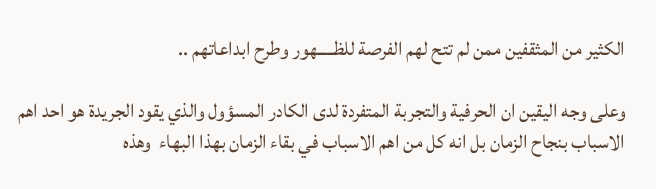الكثير من المثقفين ممن لم تتح لهم الفرصة للظـــــهور وطرح ابداعاتهم ..

وعلى وجه اليقين ان الحرفية والتجربة المتفردة لدى الكادر المسؤول والذي يقود الجريدة هو احد اهم الاسباب بنجاح الزمان بل انه كل من اهم الاسباب في بقاء الزمان بهذا البهاء  وهذه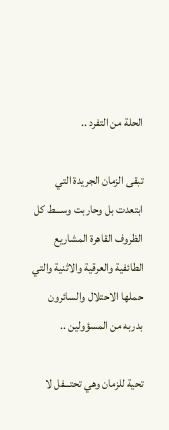الحلة من التفرد ..

تبقى الزمان الجريدة التي ابتعدت بل وحاربت وســـط كل الظروف القاهرة المشاريع الطائفية والعرقية والاثنية والتي حملها الاحتلال والسائرون بدربه من المسؤولين ..

تحية للزمان وهي تحتـــفل لا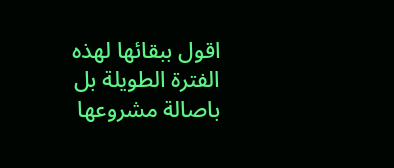اقول ببقائها لهذه الفترة الطويلة بل باصالة مشروعها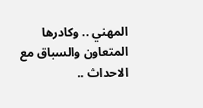المهني .. وكادرها المتعاون والسباق مع الاحداث ..